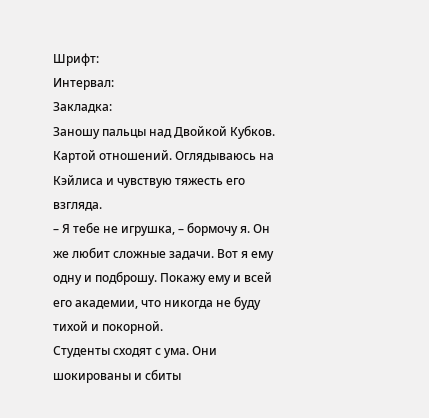Шрифт:
Интервал:
Закладка:
Заношу пальцы над Двойкой Кубков. Картой отношений. Оглядываюсь на Кэйлиса и чувствую тяжесть его взгляда.
– Я тебе не игрушка, – бормочу я. Он же любит сложные задачи. Вот я ему одну и подброшу. Покажу ему и всей его академии, что никогда не буду тихой и покорной.
Студенты сходят с ума. Они шокированы и сбиты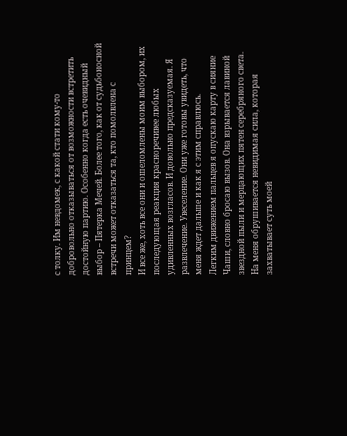с толку. Им невдомек, с какой стати кому-то добровольно отказываться от возможности встретить достойную партию. Особенно когда есть очевидный выбор – Пятерка Мечей. Более того, как от судьбоносной встречи может отказаться та, кто помолвлена с принцем?
И все же, хоть все они и ошеломлены моим выбором, их последующая реакция красноречивее любых удивленных возгласов. И довольно предсказуемая. Я развлечение. Увеселение. Они уже готовы увидеть, что меня ждет дальше и как я с этим справлюсь.
Легким движением пальцев я опускаю карту в сияние Чаши, словно бросаю вызов. Она взрывается лавиной звездной пыли и мерцающих пятен серебряного света.
На меня обрушивается невидимая сила, которая захватывает суть моей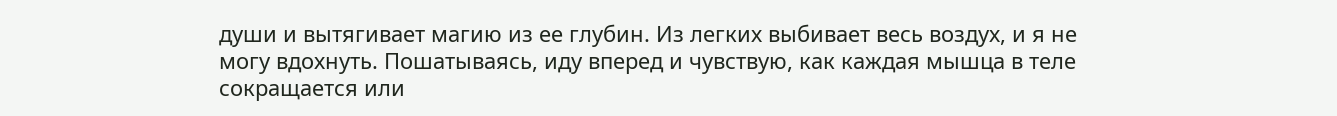души и вытягивает магию из ее глубин. Из легких выбивает весь воздух, и я не могу вдохнуть. Пошатываясь, иду вперед и чувствую, как каждая мышца в теле сокращается или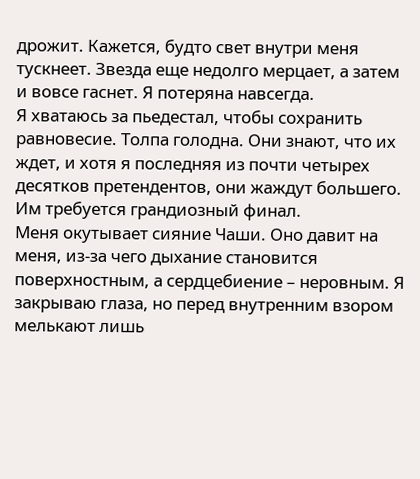дрожит. Кажется, будто свет внутри меня тускнеет. Звезда еще недолго мерцает, а затем и вовсе гаснет. Я потеряна навсегда.
Я хватаюсь за пьедестал, чтобы сохранить равновесие. Толпа голодна. Они знают, что их ждет, и хотя я последняя из почти четырех десятков претендентов, они жаждут большего. Им требуется грандиозный финал.
Меня окутывает сияние Чаши. Оно давит на меня, из-за чего дыхание становится поверхностным, а сердцебиение – неровным. Я закрываю глаза, но перед внутренним взором мелькают лишь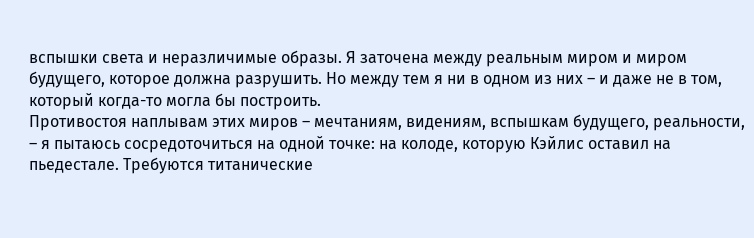вспышки света и неразличимые образы. Я заточена между реальным миром и миром будущего, которое должна разрушить. Но между тем я ни в одном из них – и даже не в том, который когда-то могла бы построить.
Противостоя наплывам этих миров – мечтаниям, видениям, вспышкам будущего, реальности, – я пытаюсь сосредоточиться на одной точке: на колоде, которую Кэйлис оставил на пьедестале. Требуются титанические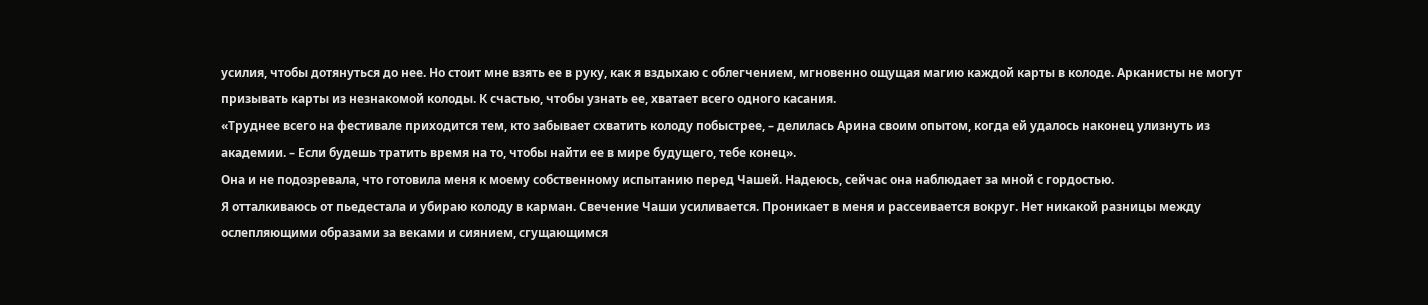усилия, чтобы дотянуться до нее. Но стоит мне взять ее в руку, как я вздыхаю с облегчением, мгновенно ощущая магию каждой карты в колоде. Арканисты не могут призывать карты из незнакомой колоды. К счастью, чтобы узнать ее, хватает всего одного касания.
«Труднее всего на фестивале приходится тем, кто забывает схватить колоду побыстрее, – делилась Арина своим опытом, когда ей удалось наконец улизнуть из академии. – Если будешь тратить время на то, чтобы найти ее в мире будущего, тебе конец».
Она и не подозревала, что готовила меня к моему собственному испытанию перед Чашей. Надеюсь, сейчас она наблюдает за мной с гордостью.
Я отталкиваюсь от пьедестала и убираю колоду в карман. Свечение Чаши усиливается. Проникает в меня и рассеивается вокруг. Нет никакой разницы между ослепляющими образами за веками и сиянием, сгущающимся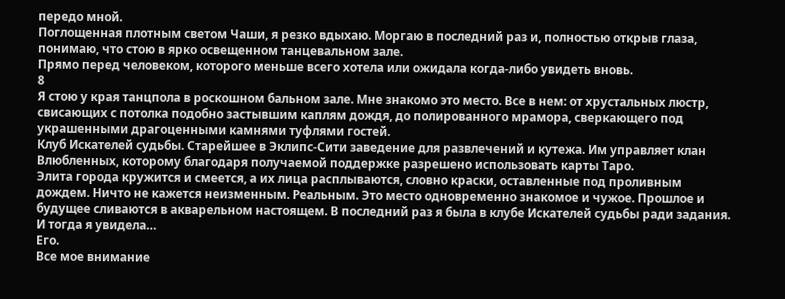передо мной.
Поглощенная плотным светом Чаши, я резко вдыхаю. Моргаю в последний раз и, полностью открыв глаза, понимаю, что стою в ярко освещенном танцевальном зале.
Прямо перед человеком, которого меньше всего хотела или ожидала когда-либо увидеть вновь.
8
Я стою у края танцпола в роскошном бальном зале. Мне знакомо это место. Все в нем: от хрустальных люстр, свисающих с потолка подобно застывшим каплям дождя, до полированного мрамора, сверкающего под украшенными драгоценными камнями туфлями гостей.
Клуб Искателей судьбы. Старейшее в Эклипс-Сити заведение для развлечений и кутежа. Им управляет клан Влюбленных, которому благодаря получаемой поддержке разрешено использовать карты Таро.
Элита города кружится и смеется, а их лица расплываются, словно краски, оставленные под проливным дождем. Ничто не кажется неизменным. Реальным. Это место одновременно знакомое и чужое. Прошлое и будущее сливаются в акварельном настоящем. В последний раз я была в клубе Искателей судьбы ради задания. И тогда я увидела…
Его.
Все мое внимание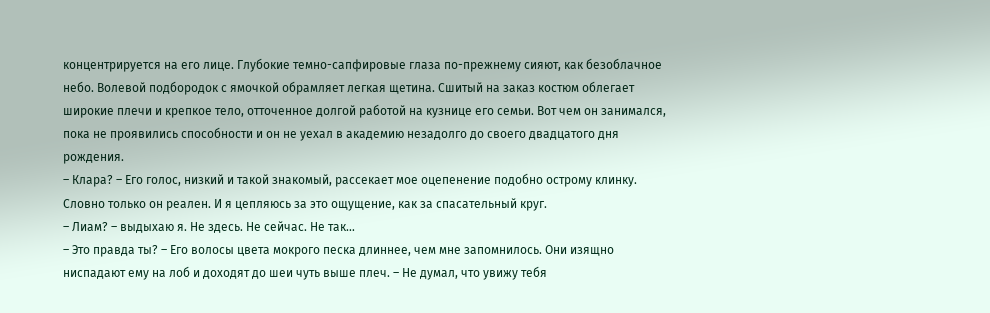концентрируется на его лице. Глубокие темно-сапфировые глаза по-прежнему сияют, как безоблачное небо. Волевой подбородок с ямочкой обрамляет легкая щетина. Сшитый на заказ костюм облегает широкие плечи и крепкое тело, отточенное долгой работой на кузнице его семьи. Вот чем он занимался, пока не проявились способности и он не уехал в академию незадолго до своего двадцатого дня рождения.
– Клара? – Его голос, низкий и такой знакомый, рассекает мое оцепенение подобно острому клинку. Словно только он реален. И я цепляюсь за это ощущение, как за спасательный круг.
– Лиам? – выдыхаю я. Не здесь. Не сейчас. Не так…
– Это правда ты? – Его волосы цвета мокрого песка длиннее, чем мне запомнилось. Они изящно ниспадают ему на лоб и доходят до шеи чуть выше плеч. – Не думал, что увижу тебя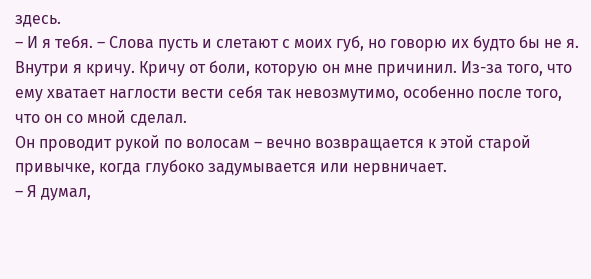здесь.
– И я тебя. – Слова пусть и слетают с моих губ, но говорю их будто бы не я. Внутри я кричу. Кричу от боли, которую он мне причинил. Из-за того, что ему хватает наглости вести себя так невозмутимо, особенно после того, что он со мной сделал.
Он проводит рукой по волосам – вечно возвращается к этой старой привычке, когда глубоко задумывается или нервничает.
– Я думал,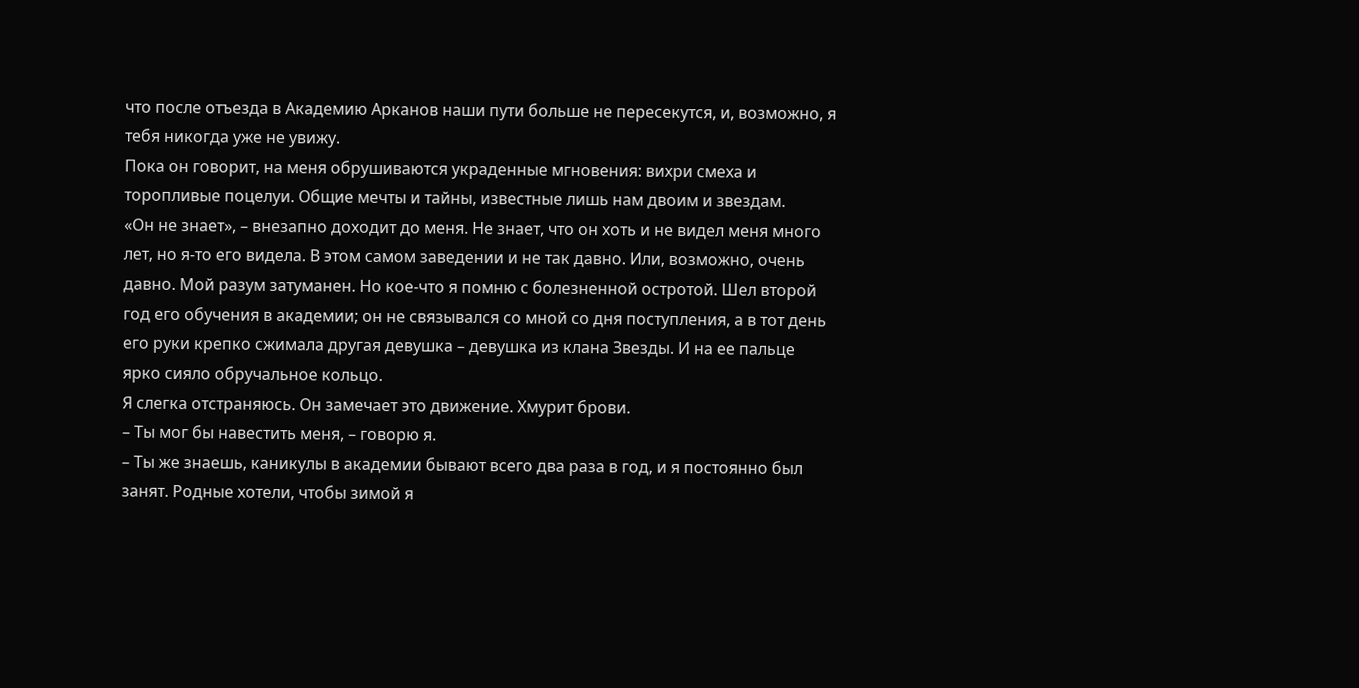что после отъезда в Академию Арканов наши пути больше не пересекутся, и, возможно, я тебя никогда уже не увижу.
Пока он говорит, на меня обрушиваются украденные мгновения: вихри смеха и торопливые поцелуи. Общие мечты и тайны, известные лишь нам двоим и звездам.
«Он не знает», – внезапно доходит до меня. Не знает, что он хоть и не видел меня много лет, но я-то его видела. В этом самом заведении и не так давно. Или, возможно, очень давно. Мой разум затуманен. Но кое-что я помню с болезненной остротой. Шел второй год его обучения в академии; он не связывался со мной со дня поступления, а в тот день его руки крепко сжимала другая девушка – девушка из клана Звезды. И на ее пальце ярко сияло обручальное кольцо.
Я слегка отстраняюсь. Он замечает это движение. Хмурит брови.
– Ты мог бы навестить меня, – говорю я.
– Ты же знаешь, каникулы в академии бывают всего два раза в год, и я постоянно был занят. Родные хотели, чтобы зимой я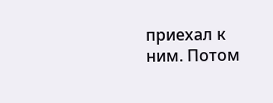приехал к ним. Потом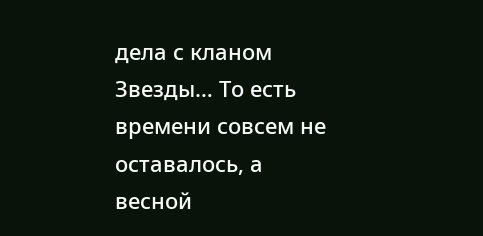дела с кланом Звезды… То есть времени совсем не оставалось, а весной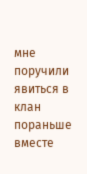мне поручили явиться в клан пораньше вместе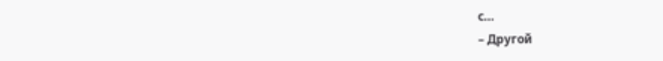с…
– Другой